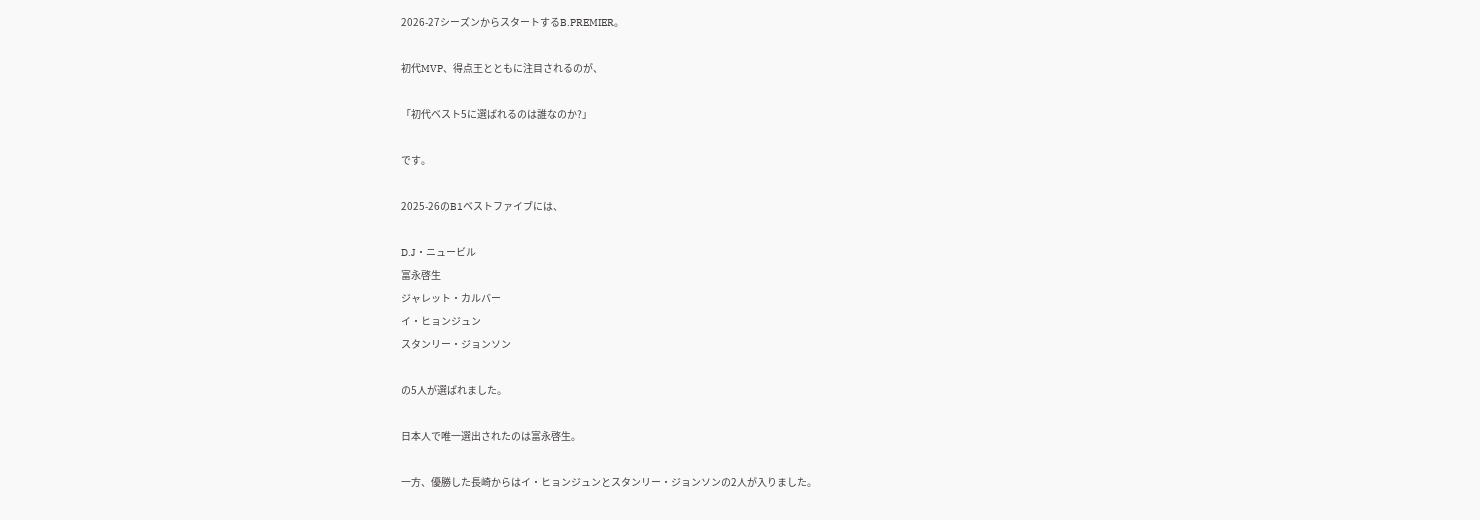2026-27シーズンからスタートするB.PREMIER。

初代MVP、得点王とともに注目されるのが、

「初代ベスト5に選ばれるのは誰なのか?」

です。

2025-26のB1ベストファイブには、

D.J・ニュービル
富永啓生
ジャレット・カルバー
イ・ヒョンジュン
スタンリー・ジョンソン

の5人が選ばれました。

日本人で唯一選出されたのは富永啓生。

一方、優勝した長崎からはイ・ヒョンジュンとスタンリー・ジョンソンの2人が入りました。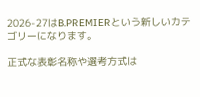2026-27はB.PREMIERという新しいカテゴリーになります。

正式な表彰名称や選考方式は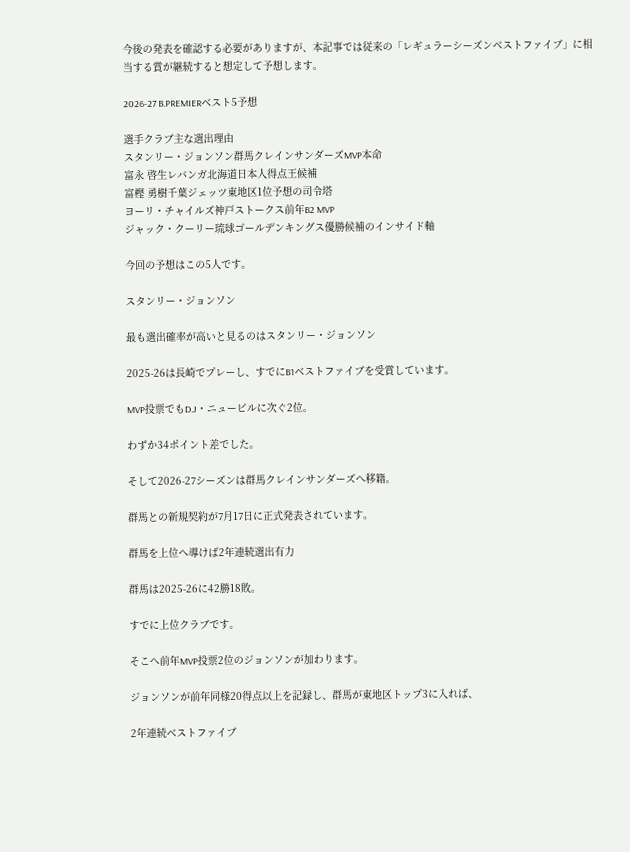今後の発表を確認する必要がありますが、本記事では従来の「レギュラーシーズンベストファイブ」に相当する賞が継続すると想定して予想します。

2026-27 B.PREMIERベスト5予想

選手クラブ主な選出理由
スタンリー・ジョンソン群馬クレインサンダーズMVP本命
富永 啓生レバンガ北海道日本人得点王候補
富樫 勇樹千葉ジェッツ東地区1位予想の司令塔
ヨーリ・チャイルズ神戸ストークス前年B2 MVP
ジャック・クーリー琉球ゴールデンキングス優勝候補のインサイド軸

今回の予想はこの5人です。

スタンリー・ジョンソン

最も選出確率が高いと見るのはスタンリー・ジョンソン

2025-26は長崎でプレーし、すでにB1ベストファイブを受賞しています。

MVP投票でもD.J・ニュービルに次ぐ2位。

わずか34ポイント差でした。

そして2026-27シーズンは群馬クレインサンダーズへ移籍。

群馬との新規契約が7月17日に正式発表されています。

群馬を上位へ導けば2年連続選出有力

群馬は2025-26に42勝18敗。

すでに上位クラブです。

そこへ前年MVP投票2位のジョンソンが加わります。

ジョンソンが前年同様20得点以上を記録し、群馬が東地区トップ3に入れば、

2年連続ベストファイブ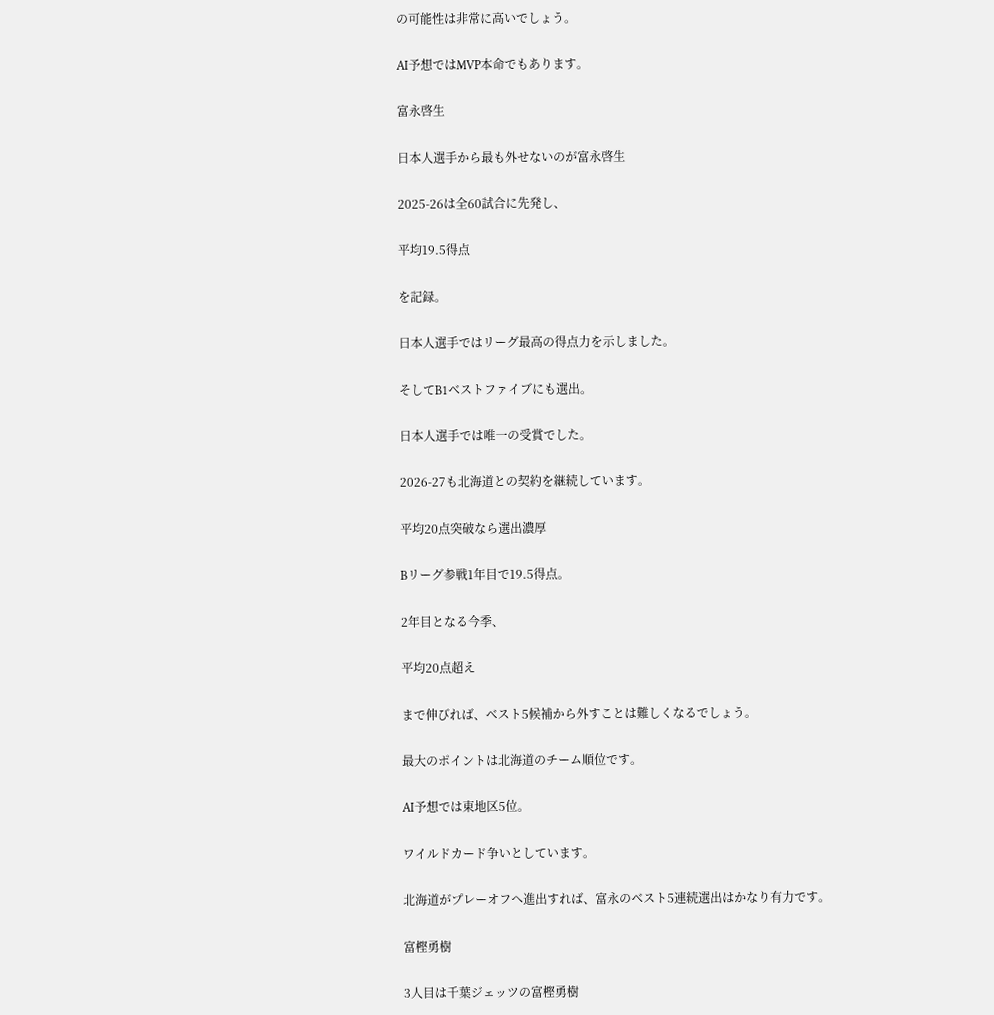の可能性は非常に高いでしょう。

AI予想ではMVP本命でもあります。

富永啓生

日本人選手から最も外せないのが富永啓生

2025-26は全60試合に先発し、

平均19.5得点

を記録。

日本人選手ではリーグ最高の得点力を示しました。

そしてB1ベストファイブにも選出。

日本人選手では唯一の受賞でした。

2026-27も北海道との契約を継続しています。

平均20点突破なら選出濃厚

Bリーグ参戦1年目で19.5得点。

2年目となる今季、

平均20点超え

まで伸びれば、ベスト5候補から外すことは難しくなるでしょう。

最大のポイントは北海道のチーム順位です。

AI予想では東地区5位。

ワイルドカード争いとしています。

北海道がプレーオフへ進出すれば、富永のベスト5連続選出はかなり有力です。

富樫勇樹

3人目は千葉ジェッツの富樫勇樹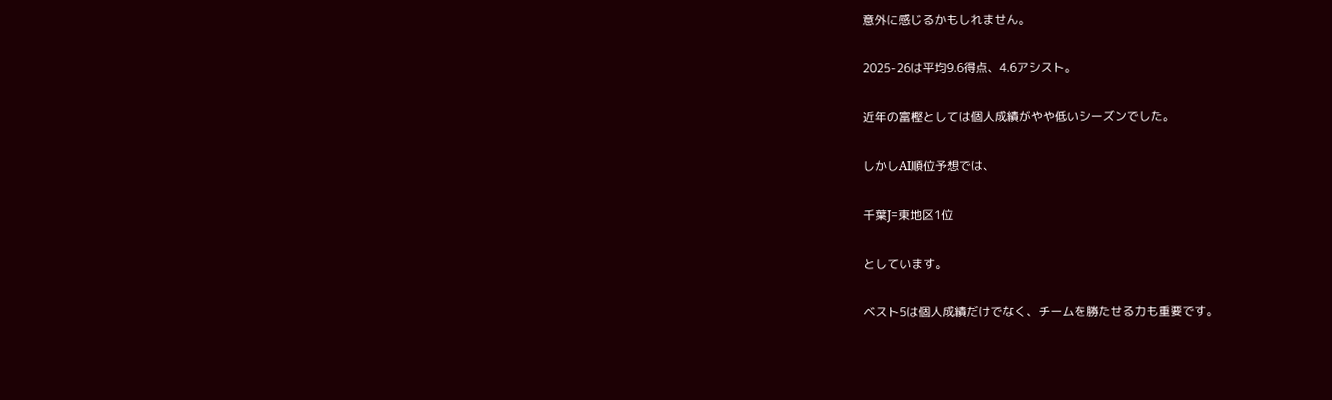意外に感じるかもしれません。

2025-26は平均9.6得点、4.6アシスト。

近年の富樫としては個人成績がやや低いシーズンでした。

しかしAI順位予想では、

千葉J=東地区1位

としています。

ベスト5は個人成績だけでなく、チームを勝たせる力も重要です。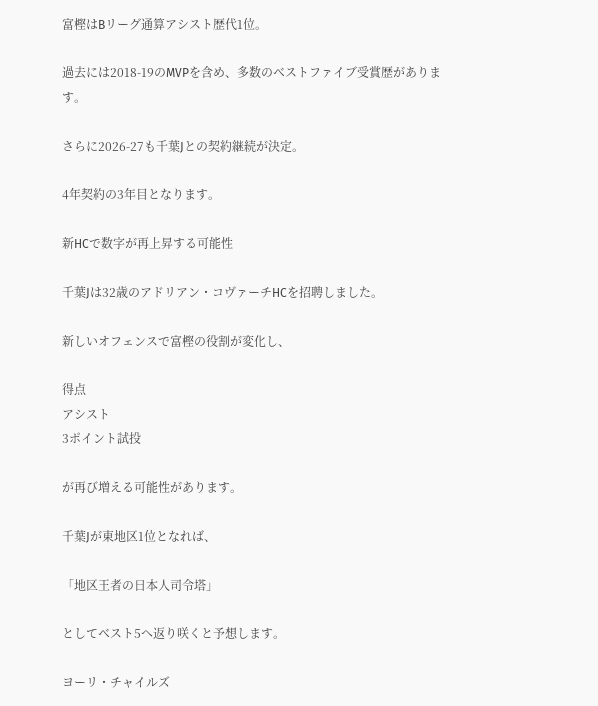富樫はBリーグ通算アシスト歴代1位。

過去には2018-19のMVPを含め、多数のベストファイブ受賞歴があります。

さらに2026-27も千葉Jとの契約継続が決定。

4年契約の3年目となります。

新HCで数字が再上昇する可能性

千葉Jは32歳のアドリアン・コヴァーチHCを招聘しました。

新しいオフェンスで富樫の役割が変化し、

得点
アシスト
3ポイント試投

が再び増える可能性があります。

千葉Jが東地区1位となれば、

「地区王者の日本人司令塔」

としてベスト5へ返り咲くと予想します。

ヨーリ・チャイルズ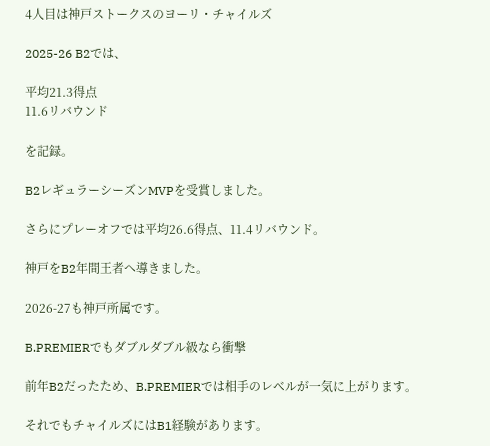4人目は神戸ストークスのヨーリ・チャイルズ

2025-26 B2では、

平均21.3得点
11.6リバウンド

を記録。

B2レギュラーシーズンMVPを受賞しました。

さらにプレーオフでは平均26.6得点、11.4リバウンド。

神戸をB2年間王者へ導きました。

2026-27も神戸所属です。

B.PREMIERでもダブルダブル級なら衝撃

前年B2だったため、B.PREMIERでは相手のレベルが一気に上がります。

それでもチャイルズにはB1経験があります。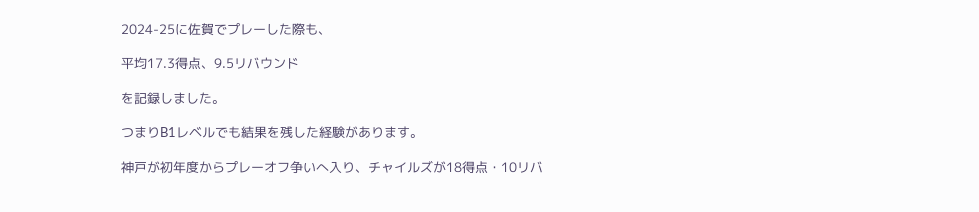2024-25に佐賀でプレーした際も、

平均17.3得点、9.5リバウンド

を記録しました。

つまりB1レベルでも結果を残した経験があります。

神戸が初年度からプレーオフ争いへ入り、チャイルズが18得点・10リバ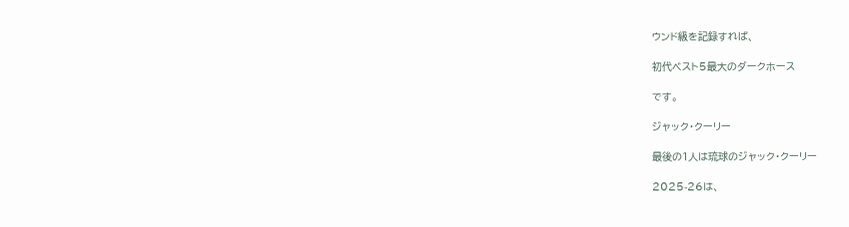ウンド級を記録すれば、

初代ベスト5最大のダークホース

です。

ジャック・クーリー

最後の1人は琉球のジャック・クーリー

2025-26は、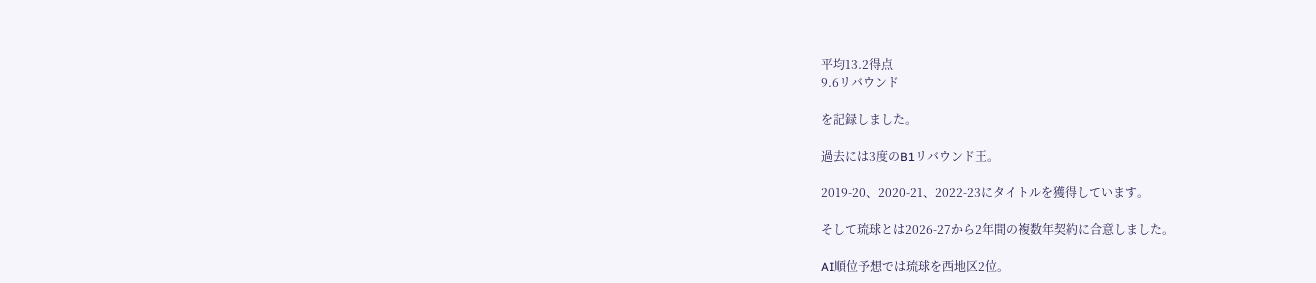平均13.2得点
9.6リバウンド

を記録しました。

過去には3度のB1リバウンド王。

2019-20、2020-21、2022-23にタイトルを獲得しています。

そして琉球とは2026-27から2年間の複数年契約に合意しました。

AI順位予想では琉球を西地区2位。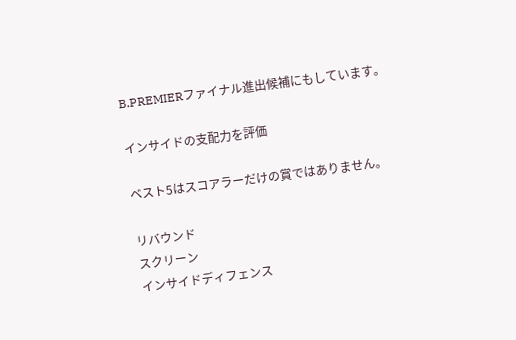B.PREMIERファイナル進出候補にもしています。

インサイドの支配力を評価

ベスト5はスコアラーだけの賞ではありません。

リバウンド
スクリーン
インサイドディフェンス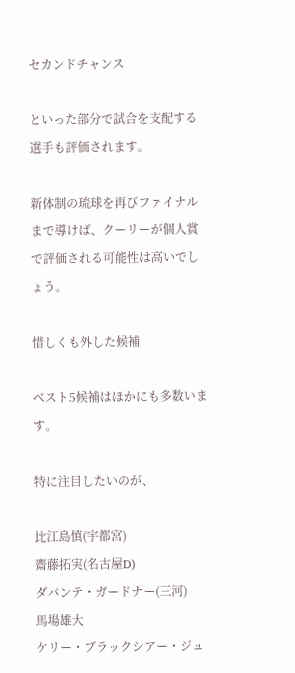セカンドチャンス

といった部分で試合を支配する選手も評価されます。

新体制の琉球を再びファイナルまで導けば、クーリーが個人賞で評価される可能性は高いでしょう。

惜しくも外した候補

ベスト5候補はほかにも多数います。

特に注目したいのが、

比江島慎(宇都宮)
齋藤拓実(名古屋D)
ダバンテ・ガードナー(三河)
馬場雄大
ケリー・ブラックシアー・ジュ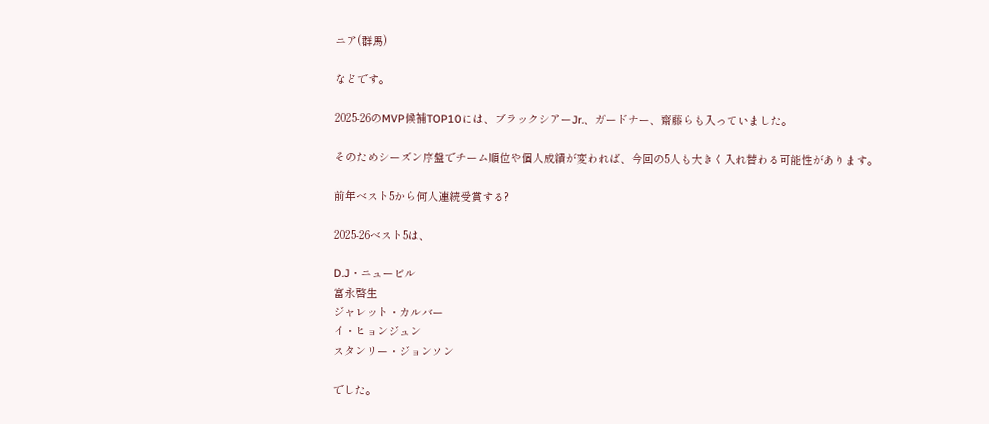ニア(群馬)

などです。

2025-26のMVP候補TOP10には、ブラックシアーJr.、ガードナー、齋藤らも入っていました。

そのためシーズン序盤でチーム順位や個人成績が変われば、今回の5人も大きく入れ替わる可能性があります。

前年ベスト5から何人連続受賞する?

2025-26ベスト5は、

D.J・ニュービル
富永啓生
ジャレット・カルバー
イ・ヒョンジュン
スタンリー・ジョンソン

でした。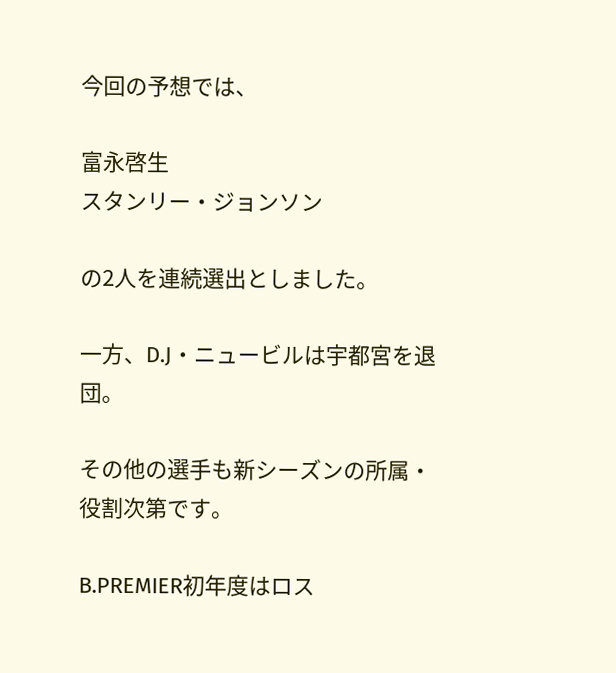今回の予想では、

富永啓生
スタンリー・ジョンソン

の2人を連続選出としました。

一方、D.J・ニュービルは宇都宮を退団。

その他の選手も新シーズンの所属・役割次第です。

B.PREMIER初年度はロス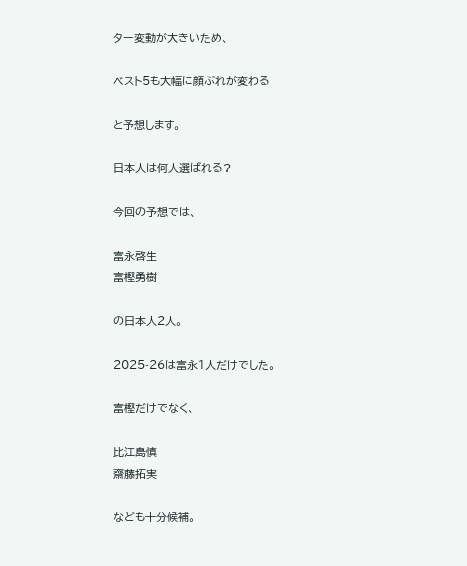ター変動が大きいため、

ベスト5も大幅に顔ぶれが変わる

と予想します。

日本人は何人選ばれる?

今回の予想では、

富永啓生
富樫勇樹

の日本人2人。

2025-26は富永1人だけでした。

富樫だけでなく、

比江島慎
齋藤拓実

なども十分候補。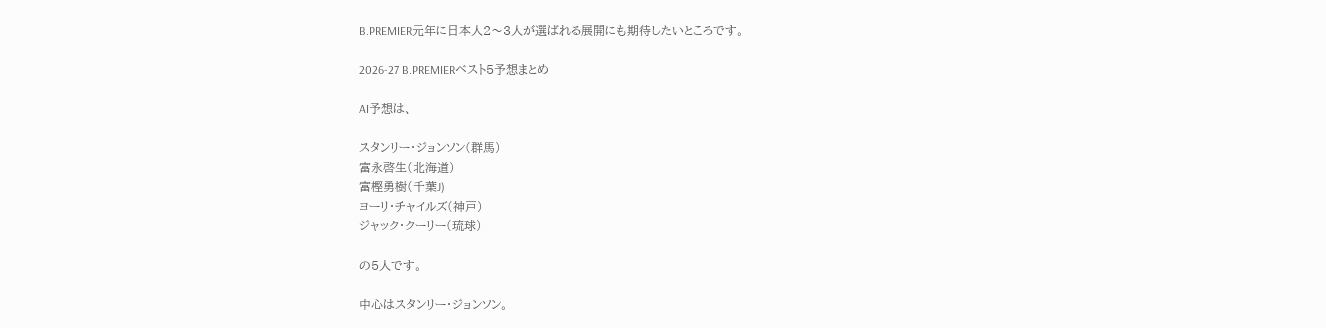B.PREMIER元年に日本人2〜3人が選ばれる展開にも期待したいところです。

2026-27 B.PREMIERベスト5予想まとめ

AI予想は、

スタンリー・ジョンソン(群馬)
富永啓生(北海道)
富樫勇樹(千葉J)
ヨーリ・チャイルズ(神戸)
ジャック・クーリー(琉球)

の5人です。

中心はスタンリー・ジョンソン。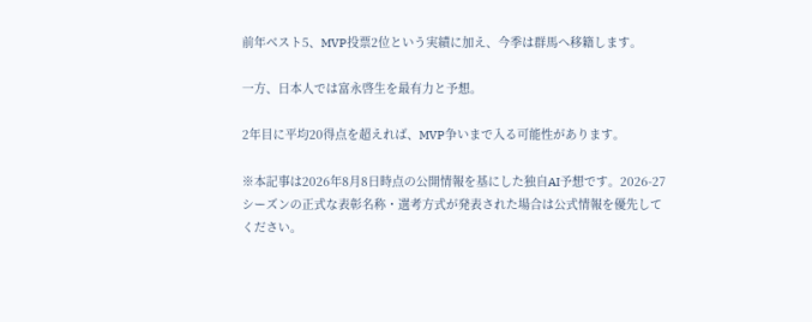前年ベスト5、MVP投票2位という実績に加え、今季は群馬へ移籍します。

一方、日本人では富永啓生を最有力と予想。

2年目に平均20得点を超えれば、MVP争いまで入る可能性があります。

※本記事は2026年8月8日時点の公開情報を基にした独自AI予想です。2026-27シーズンの正式な表彰名称・選考方式が発表された場合は公式情報を優先してください。